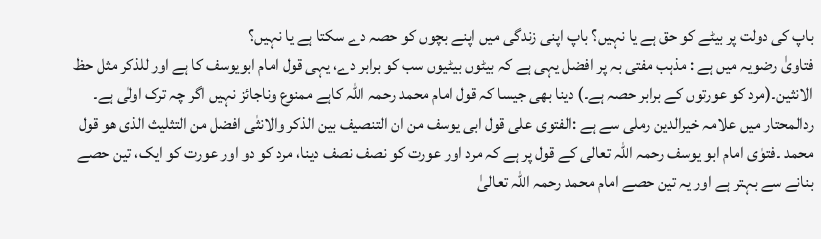باپ کی دولت پر بیٹے کو حق ہے یا نہیں؟ باپ اپنی زندگی میں اپنے بچوں کو حصہ دے سکتا ہے یا نہیں؟
فتاویٰ رضویہ میں ہے : مذہب مفتی بہ پر افضل یہی ہے کہ بیٹوں بیٹیوں سب کو برابر دے، یہی قول امام ابویوسف کا ہے اور للذکر مثل حظ الانثین۔(مرد کو عورتوں کے برابر حصہ ہے۔) دینا بھی جیسا کہ قول امام محمد رحمہ اللہ کاہے ممنوع وناجائز نہیں اگر چہ ترک اولٰی ہے۔ ردالمحتار میں علامہ خیرالدین رملی سے ہے :الفتوی علی قول ابی یوسف من ان التنصیف بین الذکر والانثٰی افضل من التثلیث الذی هو قول محمد ۔فتوٰی امام ابو یوسف رحمہ اللہ تعالی کے قول پر ہے کہ مرد اور عورت کو نصف نصف دینا، مرد کو دو اور عورت کو ایک، تین حصے بنانے سے بہتر ہے اور یہ تین حصے امام محمد رحمہ اللہ تعالیٰ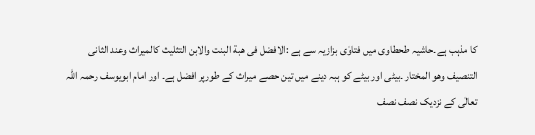کا مذہب ہے۔حاشیہ طحطاوی میں فتاوٰی بزازیہ سے ہے :الافضل فی هبة البنت والابن التثلیث کالمیراث وعند الثانی التنصیف وھو المختار ۔بیٹی اور بیٹے کو ہبہ دینے میں تین حصے میراث کے طورپر افضل ہے۔ اور امام ابویوسف رحمہ اللہ تعالٰی کے نزدیک نصف نصف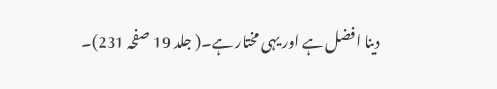دینا افضل ہے اور یہی مختار ہے۔( جلد 19 صفحہ 231)۔